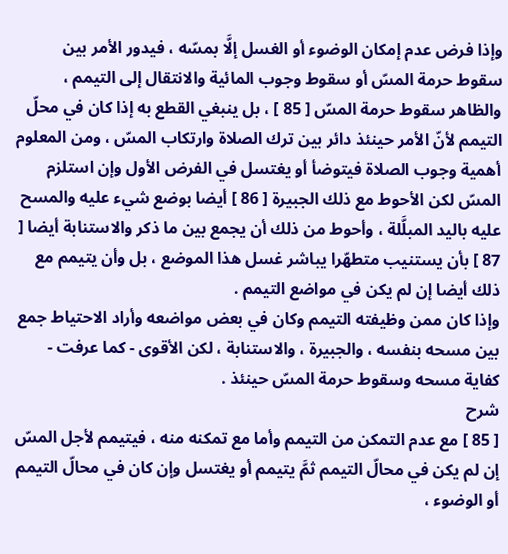وإذا فرض عدم إمكان الوضوء أو الغسل إلَّا بمسّه ، فيدور الأمر بين سقوط حرمة المسّ أو سقوط وجوب المائية والانتقال إلى التيمم ، والظاهر سقوط حرمة المسّ [ 85 ] ، بل ينبغي القطع به إذا كان في محلّ التيمم لأنّ الأمر حينئذ دائر بين ترك الصلاة وارتكاب المسّ ، ومن المعلوم أهمية وجوب الصلاة فيتوضأ أو يغتسل في الفرض الأول وإن استلزم المسّ لكن الأحوط مع ذلك الجبيرة [ 86 ] أيضا بوضع شيء عليه والمسح عليه باليد المبلَّلة ، وأحوط من ذلك أن يجمع بين ما ذكر والاستنابة أيضا [ 87 ] بأن يستنيب متطهّرا يباشر غسل هذا الموضع ، بل وأن يتيمم مع ذلك أيضا إن لم يكن في مواضع التيمم .
وإذا كان ممن وظيفته التيمم وكان في بعض مواضعه وأراد الاحتياط جمع بين مسحه بنفسه ، والجبيرة ، والاستنابة ، لكن الأقوى - كما عرفت - كفاية مسحه وسقوط حرمة المسّ حينئذ .
شرح
[ 85 ] مع عدم التمكن من التيمم وأما مع تمكنه منه ، فيتيمم لأجل المسّ إن لم يكن في محالّ التيمم ثمَّ يتيمم أو يغتسل وإن كان في محالّ التيمم أو الوضوء ،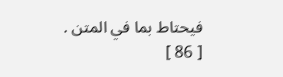فيحتاط بما في المتن .
[ 86 ]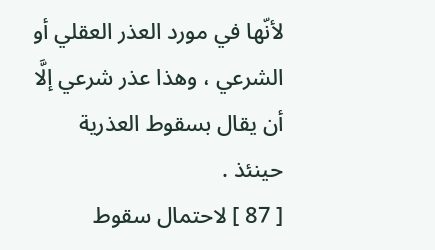لأنّها في مورد العذر العقلي أو الشرعي ، وهذا عذر شرعي إلَّا أن يقال بسقوط العذرية حينئذ .
[ 87 ] لاحتمال سقوط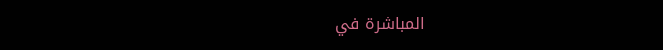المباشرة في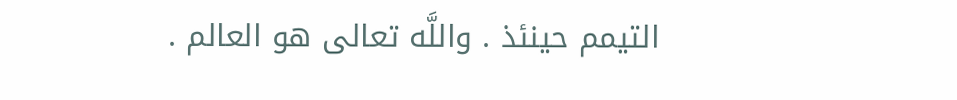التيمم حينئذ . واللَّه تعالى هو العالم .